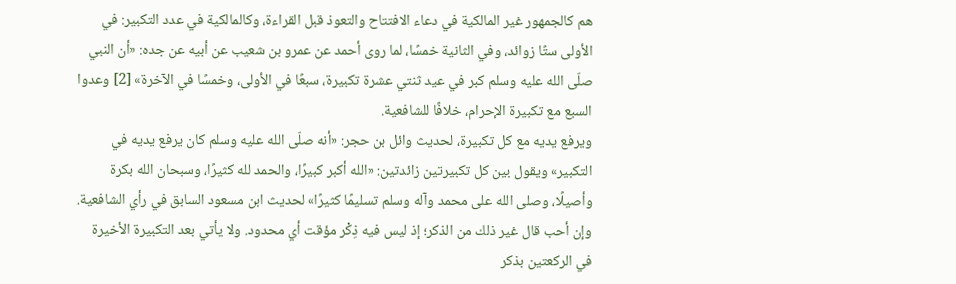هم كالجمهور غير المالكية في دعاء الافتتاح والتعوذ قبل القراءة، وكالمالكية في عدد التكبير: في الأولى ستًا زوائد، وفي الثانية خمسًا، لما روى أحمد عن عمرو بن شعيب عن أبيه عن جده: «أن النبي صلّى الله عليه وسلم كبر في عيد ثنتي عشرة تكبيرة، سبعًا في الأولى، وخمسًا في الآخرة» [2] وعدوا السبع مع تكبيرة الإحرام، خلافًا للشافعية.
ويرفع يديه مع كل تكبيرة، لحديث وائل بن حجر: «أنه صلّى الله عليه وسلم كان يرفع يديه في التكبير» ويقول بين كل تكبيرتين زائدتين: «الله أكبر كبيرًا، والحمد لله كثيرًا، وسبحان الله بكرة وأصيلًا، وصلى الله على محمد وآله وسلم تسليمًا كثيرًا» لحديث ابن مسعود السابق في رأي الشافعية. وإن أحب قال غير ذلك من الذكر؛ إذ ليس فيه ذِكْر مؤقت أي محدود. ولا يأتي بعد التكبيرة الأخيرة في الركعتين بذكر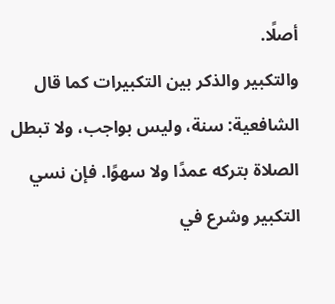أصلًا.
والتكبير والذكر بين التكبيرات كما قال الشافعية: سنة، وليس بواجب، ولا تبطل الصلاة بتركه عمدًا ولا سهوًا. فإن نسي التكبير وشرع في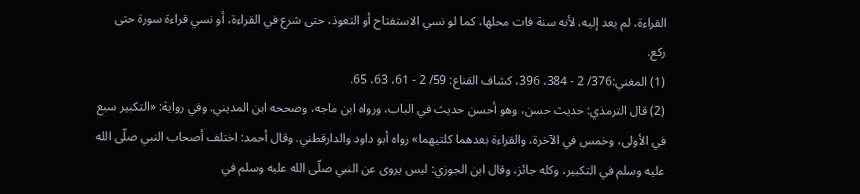القراءة، لم يعد إليه، لأنه سنة فات محلها، كما لو نسي الاستفتاح أو التعوذ، حتى شرع في القراءة، أو نسي قراءة سورة حتى ركع.
(1) المغني:376/ 2 - 384، 396، كشاف القناع: 59/ 2 - 61، 63، 65.
(2) قال الترمذي: حديث حسن، وهو أحسن حديث في الباب، ورواه ابن ماجه، وصححه ابن المديني. وفي رواية: «التكبير سبع في الأولى، وخمس في الآخرة، والقراءة بعدهما كلتيهما» رواه أبو داود والدارقطني. وقال أحمد: اختلف أصحاب النبي صلّى الله عليه وسلم في التكبير، وكله جائز، وقال ابن الجوزي: ليس يروى عن النبي صلّى الله عليه وسلم في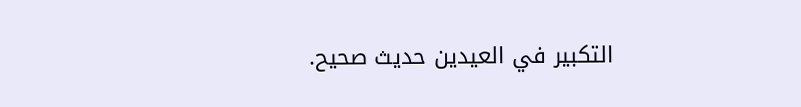التكبير في العيدين حديث صحيح.